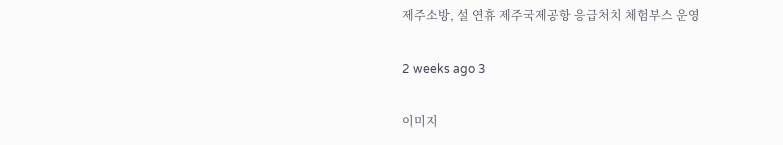제주소방, 설 연휴 제주국제공항 응급처치 체험부스 운영

2 weeks ago 3

이미지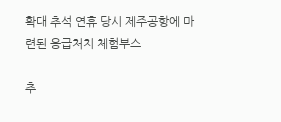확대 추석 연휴 당시 제주공항에 마련된 응급처치 체험부스

추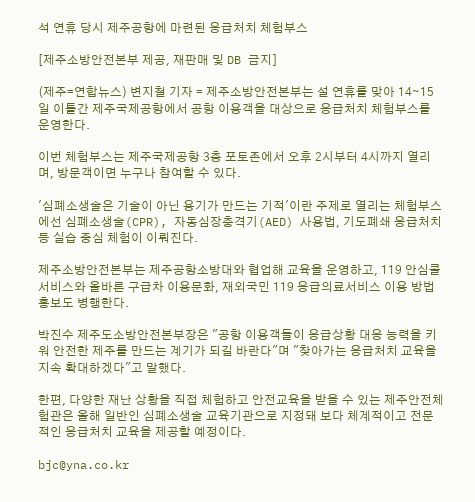석 연휴 당시 제주공항에 마련된 응급처치 체험부스

[제주소방안전본부 제공, 재판매 및 DB 금지]

(제주=연합뉴스) 변지철 기자 = 제주소방안전본부는 설 연휴를 맞아 14∼15일 이틀간 제주국제공항에서 공항 이용객을 대상으로 응급처치 체험부스를 운영한다.

이번 체험부스는 제주국제공항 3층 포토존에서 오후 2시부터 4시까지 열리며, 방문객이면 누구나 참여할 수 있다.

'심폐소생술은 기술이 아닌 용기가 만드는 기적'이란 주제로 열리는 체험부스에선 심폐소생술(CPR), 자동심장충격기(AED) 사용법, 기도폐쇄 응급처치 등 실습 중심 체험이 이뤄진다.

제주소방안전본부는 제주공항소방대와 협업해 교육을 운영하고, 119 안심콜 서비스와 올바른 구급차 이용문화, 재외국민 119 응급의료서비스 이용 방법 홍보도 병행한다.

박진수 제주도소방안전본부장은 "공항 이용객들이 응급상황 대응 능력을 키워 안전한 제주를 만드는 계기가 되길 바란다"며 "찾아가는 응급처치 교육을 지속 확대하겠다"고 말했다.

한편, 다양한 재난 상황을 직접 체험하고 안전교육을 받을 수 있는 제주안전체험관은 올해 일반인 심폐소생술 교육기관으로 지정돼 보다 체계적이고 전문적인 응급처치 교육을 제공할 예정이다.

bjc@yna.co.kr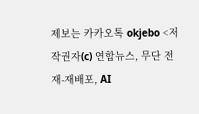제보는 카카오톡 okjebo <저작권자(c) 연합뉴스, 무단 전재-재배포, AI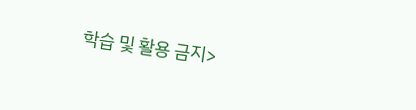학습 및 활용 금지>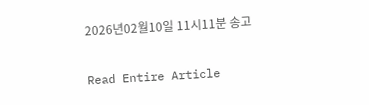2026년02월10일 11시11분 송고

Read Entire Article